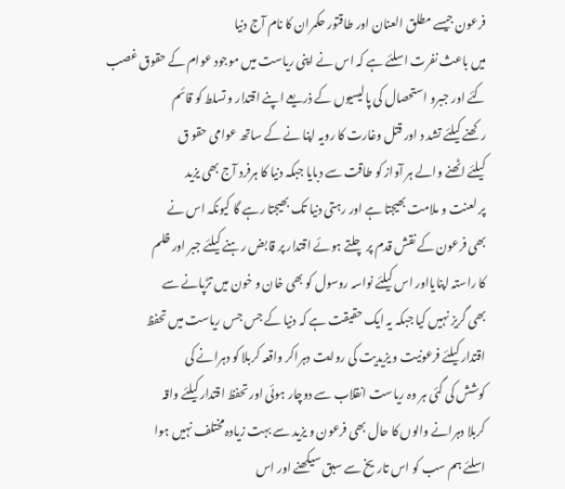فرعون جیسے مطلق العنان اور طاقتور حکمران کا نام آج دنیا
میں باعث نفرت اسلئے ہے کہ اس نے اپنی ریاست میں موجود عوام کے حقوق غصب
کئے اور جبرو استحصال کی پالیسیوں کے ذریعے اپنے اقتدار و تسلط کو قائم
رکھنے کیلئے تشد د اور قتل وغارت کا رویہ اپنا نے کے ساتھ عوامی حقو ق
کیلئے اٹھنے والے ہر آواز کو طاقت سے دبایا جبکہ دنیا کا ہرفرد آج بھی یزید
پر لعنت و ملامت بھیجتا ہے اور رہتی دنیا تک بھیجتا رہے گا کیونکہ اس نے
بھی فرعون کے نقش قدم پر چلتے ہوئے اقتدار پر قابض رہنے کیلئے جبر اور ظلم
کا راستہ اپنایااور اس کیلئے نواسہ روسول کو بھی خان و خون میں تڑپانے سے
بھی گریز نہیں کیا جبکہ یہ ایک حقیقت ہے کہ دنیا کے جس جس ریاست میں تحفظ
اقتدار کیلئے فرعونیت و یزیدیت کی روایت دہراکر واقعہ کربلا کو دہرانے کی
کوشش کی گئی ہر وہ ریاست انقلاب سے دوچار ہوئی اور تحفظ اقتدار کیلئے واقہ
کربلا دہرانے والوں کا حال بھی فرعون و یزید سے بہت زیادہ مختلف نہیں ہوا
اسلئے ہم سب کو اس تاریخ سے سبق سیکھنے اور اس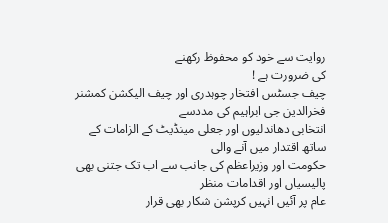روایت سے خود کو محفوظ رکھنے
کی ضرورت ہے !
چیف جسٹس افتخار چوہدری اور چیف الیکشن کمشنر فخرالدین جی ابراہیم کی مددسے
انتخابی دھاندلیوں اور جعلی مینڈیٹ کے الزامات کے ساتھ اقتدار میں آنے والی
حکومت اور وزیراعظم کی جانب سے اب تک جتنی بھی پالیسیاں اور اقدامات منظر
عام پر آئیں انہیں کرپشن شکار بھی قرار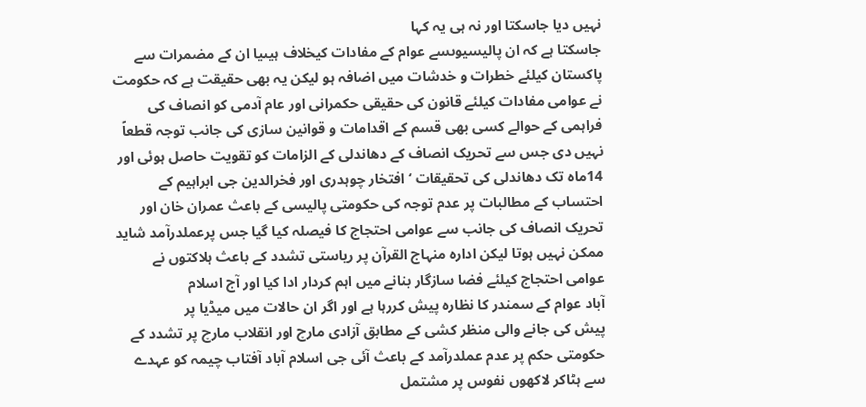نہیں دیا جاسکتا اور نہ ہی یہ کہا
جاسکتا ہے کہ ان پالیسیوںسے عوام کے مفادات کیخلاف ہیںیا ان کے مضمرات سے
پاکستان کیلئے خطرات و خدشات میں اضافہ ہو لیکن یہ بھی حقیقت ہے کہ حکومت
نے عوامی مفادات کیلئے قانون کی حقیقی حکمرانی اور عام آدمی کو انصاف کی
فراہمی کے حوالے کسی بھی قسم کے اقدامات و قوانین سازی کی جانب توجہ قطعاً
نہیں دی جس سے تحریک انصاف کے دھاندلی کے الزامات کو تقویت حاصل ہوئی اور
14ماہ تک دھاندلی کی تحقیقات ‘ افتخار چوہدری اور فخرالدین جی ابراہیم کے
احتساب کے مطالبات پر عدم توجہ کی حکومتی پالیسی کے باعث عمران خان اور
تحریک انصاف کی جانب سے عوامی احتجاج کا فیصلہ کیا گیا جس پرعملدرآمد شاید
ممکن نہیں ہوتا لیکن ادارہ منہاج القرآن پر ریاستی تشدد کے باعث ہلاکتوں نے
عوامی احتجاج کیلئے فضا سازگار بنانے میں اہم کردار ادا کیا اور آج اسلام
آباد عوام کے سمندر کا نظارہ پیش کررہا ہے اور اگر ان حالات میں میڈیا پر
پیش کی جانے والی منظر کشی کے مطابق آزادی مارچ اور انقلاب مارچ پر تشدد کے
حکومتی حکم پر عدم عملدرآمد کے باعث آئی جی اسلام آباد آفتاب چیمہ کو عہدے
سے ہٹاکر لاکھوں نفوس پر مشتمل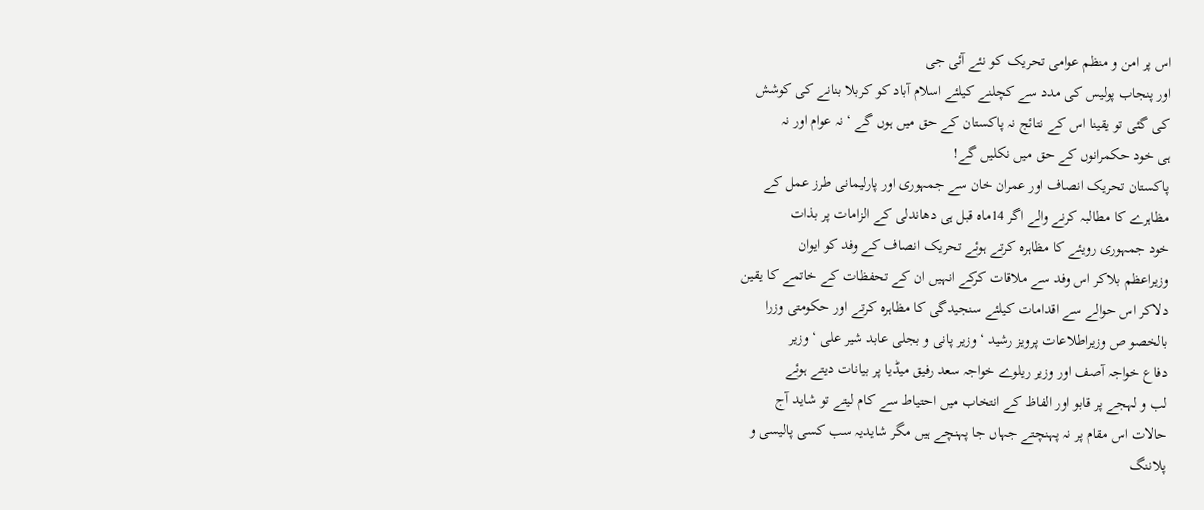اس پر امن و منظم عوامی تحریک کو نئے آئی جی
اور پنجاب پولیس کی مدد سے کچلنے کیلئے اسلام آباد کو کربلا بنانے کی کوشش
کی گئی تو یقینا اس کے نتائج نہ پاکستان کے حق میں ہوں گے ‘ نہ عوام اور نہ
ہی خود حکمرانوں کے حق میں نکلیں گے!
پاکستان تحریک انصاف اور عمران خان سے جمہوری اور پارلیمانی طرز عمل کے
مظاہرے کا مطالبہ کرنے والے اگر 14ماہ قبل ہی دھاندلی کے الزامات پر بذات
خود جمہوری رویئے کا مظاہرہ کرتے ہوئے تحریک انصاف کے وفد کو ایوان
وزیراعظم بلاکر اس وفد سے ملاقات کرکے انہیں ان کے تحفظات کے خاتمے کا یقین
دلاکر اس حوالے سے اقدامات کیلئے سنجیدگی کا مظاہرہ کرتے اور حکومتی وزرا
بالخصو ص وزیراطلاعات پرویز رشید ‘ وزیر پانی و بجلی عابد شیر علی ‘ وزیر
دفاع خواجہ آصف اور وزیر ریلوے خواجہ سعد رفیق میڈیا پر بیانات دیتے ہوئے
لب و لہجے پر قابو اور الفاظ کے انتخاب میں احتیاط سے کام لیتے تو شاید آج
حالات اس مقام پر نہ پہنچتے جہاں جا پہنچے ہیں مگر شایدیہ سب کسی پالیسی و
پلاننگ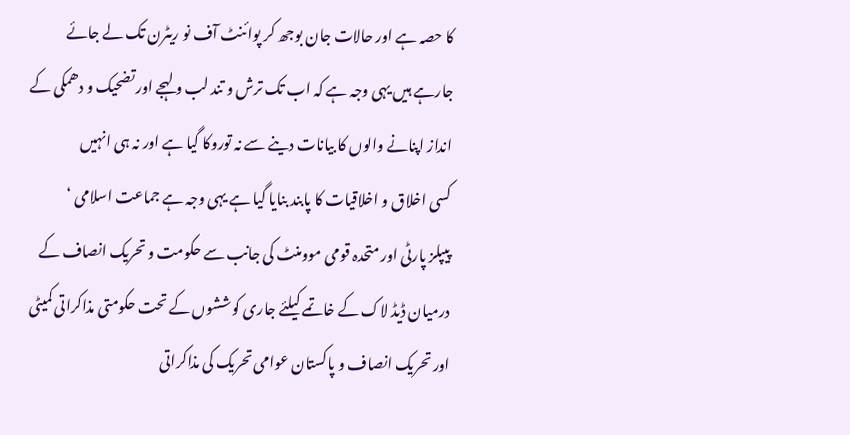کا حصہ ہے اور حالات جان بوجھ کر پوائنٹ آف نو ریٹرن تک لے جائے
جارہے ہیں یہی وجہ ہے کہ اب تک ترش و تند لب و لہجے اور تضحیک و دھمکی کے
انداز اپنانے والوں کا بیانات دینے سے نہ توروکا گیا ہے اور نہ ہی انہیں
کسی اخلاق و اخلاقیات کا پابند بنایا گیا ہے یہی وجہ ہے جماعت اسلامی ‘
پیپلز پارٹی اور متحدہ قومی موومنٹ کی جانب سے حکومت و تحریک انصاف کے
درمیان ڈیڈ لاک کے خاتمے کیلئے جاری کوششوں کے تحت حکومتی مذاکراتی کمیٹی
اور تحریک انصاف و پاکستان عوامی تحریک کی مذاکراتی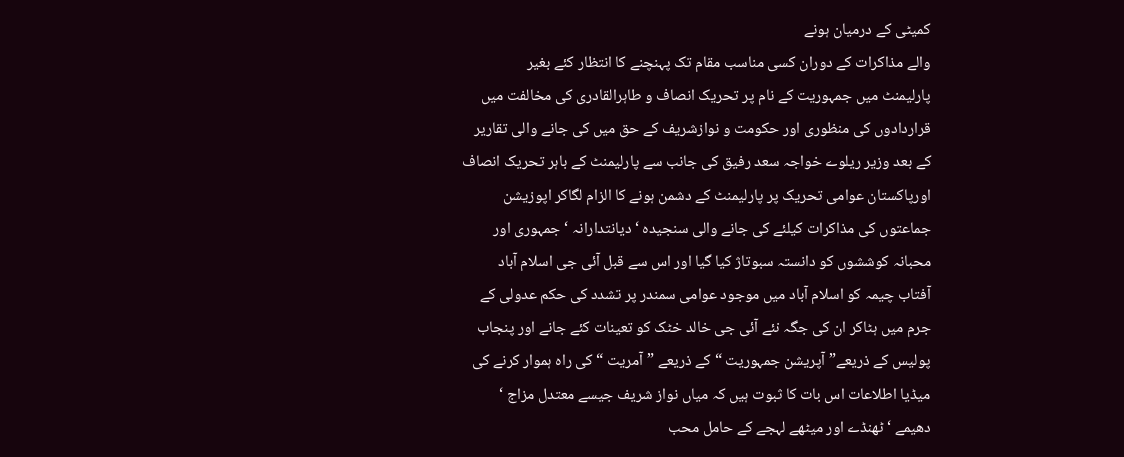کمیٹی کے درمیان ہونے
والے مذاکرات کے دوران کسی مناسب مقام تک پہنچنے کا انتظار کئے بغیر
پارلیمنٹ میں جمہوریت کے نام پر تحریک انصاف و طاہرالقادری کی مخالفت میں
قراردادوں کی منظوری اور حکومت و نوازشریف کے حق میں کی جانے والی تقاریر
کے بعد وزیر ریلوے خواجہ سعد رفیق کی جانب سے پارلیمنٹ کے باہر تحریک انصاف
اورپاکستان عوامی تحریک پر پارلیمنٹ کے دشمن ہونے کا الزام لگاکر اپوزیشن
جماعتوں کی مذاکرات کیلئے کی جانے والی سنجیدہ ‘ دیانتدارانہ ‘ جمہوری اور
محبانہ کوششوں کو دانستہ سبوتاژ کیا گیا اور اس سے قبل آئی جی اسلام آباد
آفتاب چیمہ کو اسلام آباد میں موجود عوامی سمندر پر تشدد کی حکم عدولی کے
جرم میں ہٹاکر ان کی جگہ نئے آئی جی خالد خٹک کو تعینات کئے جانے اور پنجاب
پولیس کے ذریعے” آپریشن جمہوریت “کے ذریعے ”آمریت “ کی راہ ہموار کرنے کی
میڈیا اطلاعات اس بات کا ثبوت ہیں کہ میاں نواز شریف جیسے معتدل مزاج ‘
دھیمے ‘ ٹھنڈے اور میٹھے لہجے کے حامل محب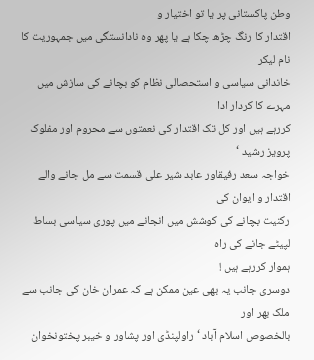وطن پاکستانی پر یا تو اختیار و
اقتدار کا رنگ چڑھ چکا ہے یا پھر وہ نادانستگی میں جمہوریت کا نام لیکر
خاندانی سیاسی و استحصالی نظام کو بچانے کی سازش میں مہرے کا کردار ادا
کررہے ہیں اور کل تک اقتدار کی نعمتوں سے محروم اور مفلوک پرویز رشید ‘
خواجہ سعد رفیقاور عابد شیر علی قسمت سے مل جانے والے اقتدار و ایوان کی
رکنیت بچانے کی کوشش میں انجانے میں پوری سیاسی بساط لپیٹے جانے کی راہ
ہموار کررہے ہیں !
دوسری جانب یہ بھی عین ممکن ہے کہ عمران خان کی جانب سے ملک بھر اور
بالخصوص اسلام آباد ‘ راولپنڈی اور پشاور و خیبر پختونخوان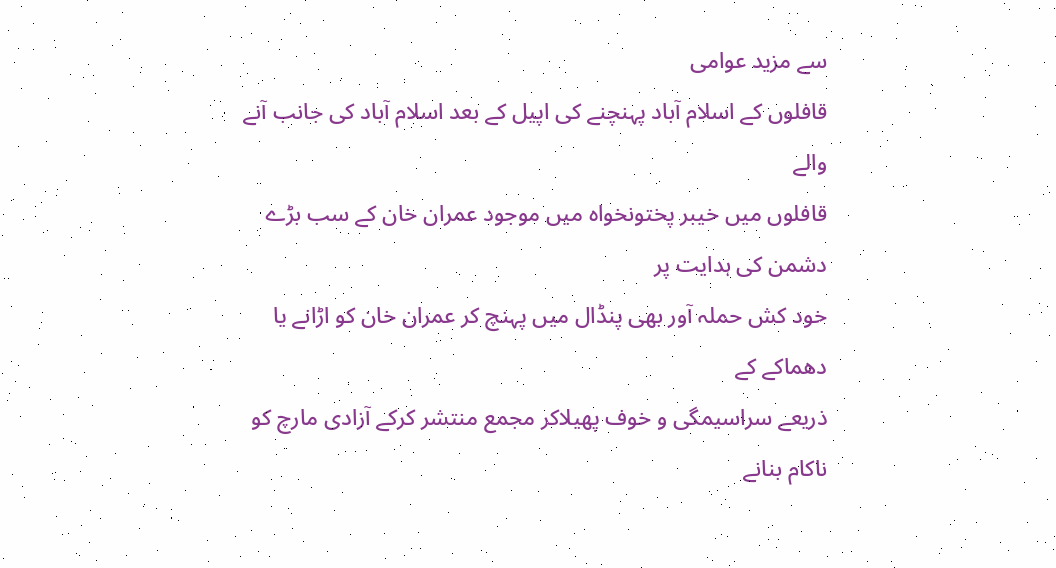سے مزید عوامی
قافلوں کے اسلام آباد پہنچنے کی اپیل کے بعد اسلام آباد کی جانب آنے والے
قافلوں میں خیبر پختونخواہ میں موجود عمران خان کے سب بڑے دشمن کی ہدایت پر
خود کش حملہ آور بھی پنڈال میں پہنچ کر عمران خان کو اڑانے یا دھماکے کے
ذریعے سراسیمگی و خوف پھیلاکر مجمع منتشر کرکے آزادی مارچ کو ناکام بنانے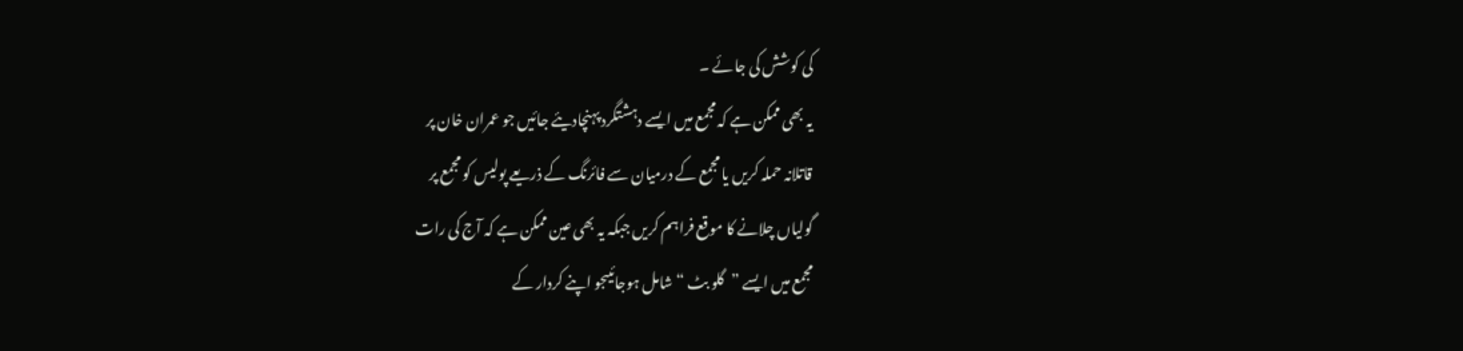کی کوشش کی جائے ۔
یہ بھی ممکن ہے کہ مجمع میں ایسے دہشتگرد پہنچادیئے جائیں جو عمران خان پر
قاتلانہ حملہ کریں یا مجمع کے درمیان سے فائرنگ کے ذریعے پولیس کو مجمع پر
گولیاں چلانے کا موقع فراہم کریں جبکہ یہ بھی عین ممکن ہے کہ آج کی رات
مجمع میں ایسے ”گلو بٹ “ شامل ہوجائیںجو اپنے کردار کے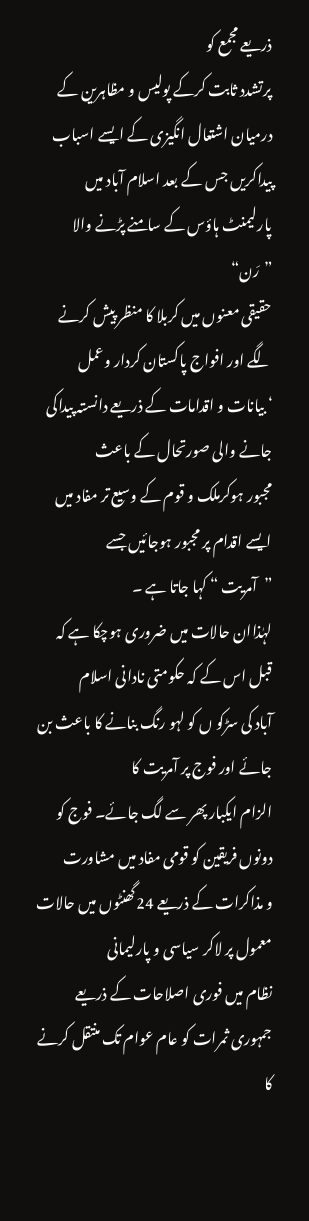ذریعے مجمع کو
پرتشدد ثابت کرکے پولیس و مظاہرین کے درمیان اشتعال انگیزی کے ایسے اسباب
پیداکریں جس کے بعد اسلام آباد میں پارلیمنٹ ہاؤس کے سامنے پڑنے والا ”رَن“
حقیقی معنوں میں کربلا کا منظر پیش کرنے لگے اور افواج پاکستان کردار وعمل
‘ بیانات و اقدامات کے ذریعے دانستہ پیداکی جانے والی صورتحال کے باعث
مجبور ہوکرملک و قوم کے وسیع تر مفاد میں ایسے اقدام پر مجبور ہوجائیں جسے
”آمریت “ کہا جاتا ہے ۔
لہٰذاان حالات میں ضروری ہوچکا ہے کہ قبل اس کے کہ حکومتی نادانی اسلام
آباد کی سڑکو ں کو لہو رنگ بنانے کا باعث بن جائے اور فوج پر آمریت کا
الزام ایکبار پھر سے لگ جائے۔ فوج کو دونوں فریقین کو قومی مفاد میں مشاورت
و مذاکرات کے ذریعے 24گھنٹوں میں حالات معمول پر لاکر سیاسی و پارلیمانی
نظام میں فوری اصلاحات کے ذریعے جمہوری ثمرات کو عام عوام تک منتقل کرنے کا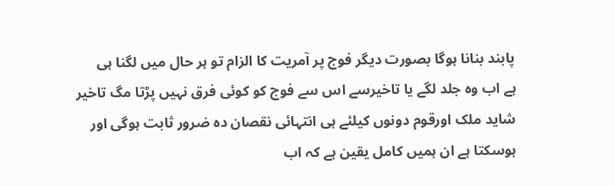پابند بنانا ہوگا بصورت دیگر فوج پر آمریت کا الزام تو ہر حال میں لگنا ہی
ہے اب وہ جلد لگے یا تاخیرسے اس سے فوج کو کوئی فرق نہیں پڑتا مگ تاخیر
شاید ملک اورقوم دونوں کیلئے ہی انتہائی نقصان دہ ضرور ثابت ہوگی اور
ہوسکتا ہے ان ہمیں کامل یقین ہے کہ اب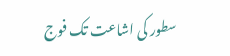سطور کی اشاعت تک فوج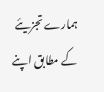ہمارے تجزیئے
کے مطابق اپنے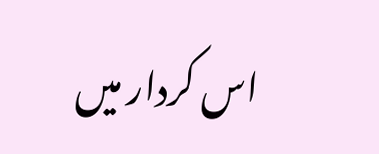اس کردار میں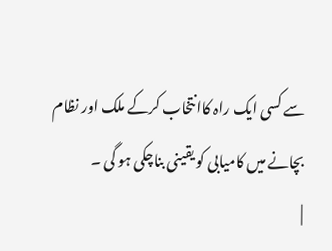سے کسی ایک راہ کاانتخاب کرکے ملک اور نظام
بچانے میں کامیابی کو یقینی بناچکی ہو گی ۔
|